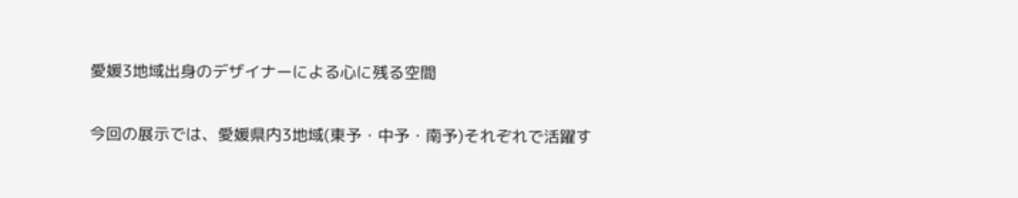愛媛3地域出身のデザイナーによる心に残る空間

今回の展示では、愛媛県内3地域(東予・中予・南予)それぞれで活躍す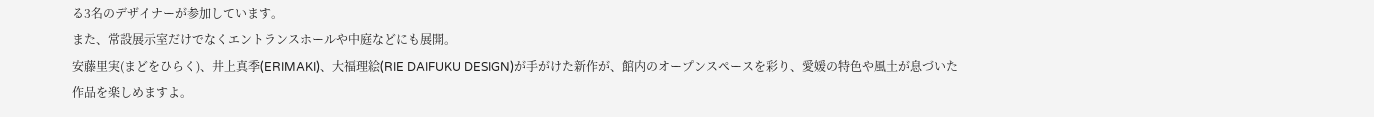る3名のデザイナーが参加しています。
また、常設展示室だけでなくエントランスホールや中庭などにも展開。
安藤里実(まどをひらく)、井上真季(ERIMAKI)、大福理絵(RIE DAIFUKU DESIGN)が手がけた新作が、館内のオープンスペースを彩り、愛媛の特色や風土が息づいた作品を楽しめますよ。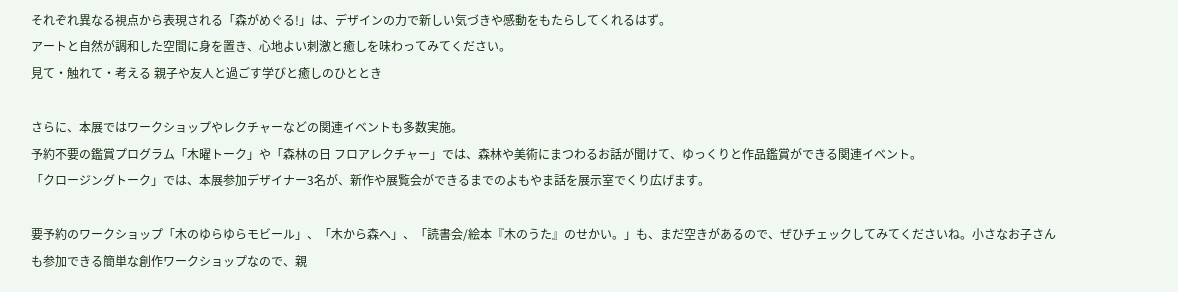それぞれ異なる視点から表現される「森がめぐる!」は、デザインの力で新しい気づきや感動をもたらしてくれるはず。
アートと自然が調和した空間に身を置き、心地よい刺激と癒しを味わってみてください。
見て・触れて・考える 親子や友人と過ごす学びと癒しのひととき

さらに、本展ではワークショップやレクチャーなどの関連イベントも多数実施。
予約不要の鑑賞プログラム「木曜トーク」や「森林の日 フロアレクチャー」では、森林や美術にまつわるお話が聞けて、ゆっくりと作品鑑賞ができる関連イベント。
「クロージングトーク」では、本展参加デザイナー3名が、新作や展覧会ができるまでのよもやま話を展示室でくり広げます。

要予約のワークショップ「木のゆらゆらモビール」、「木から森へ」、「読書会/絵本『木のうた』のせかい。」も、まだ空きがあるので、ぜひチェックしてみてくださいね。小さなお子さんも参加できる簡単な創作ワークショップなので、親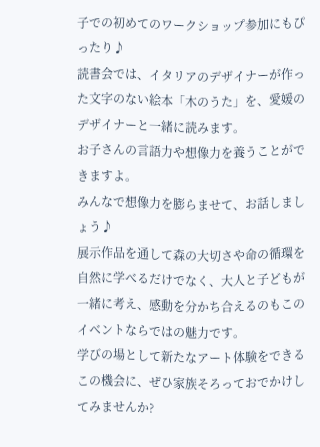子での初めてのワークショップ参加にもぴったり♪
読書会では、イタリアのデザイナーが作った文字のない絵本「木のうた」を、愛媛のデザイナーと一緒に読みます。
お子さんの言語力や想像力を養うことができますよ。
みんなで想像力を膨らませて、お話しましょう♪
展示作品を通して森の大切さや命の循環を自然に学べるだけでなく、大人と子どもが一緒に考え、感動を分かち合えるのもこのイベントならではの魅力です。
学びの場として新たなアート体験をできるこの機会に、ぜひ家族そろっておでかけしてみませんか?